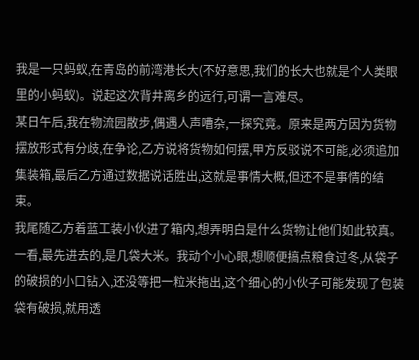我是一只蚂蚁,在青岛的前湾港长大(不好意思,我们的长大也就是个人类眼里的小蚂蚁)。说起这次背井离乡的远行,可谓一言难尽。
某日午后,我在物流园散步,偶遇人声嘈杂,一探究竟。原来是两方因为货物摆放形式有分歧,在争论,乙方说将货物如何摆,甲方反驳说不可能,必须追加集装箱,最后乙方通过数据说话胜出,这就是事情大概,但还不是事情的结束。
我尾随乙方着蓝工装小伙进了箱内,想弄明白是什么货物让他们如此较真。一看,最先进去的,是几袋大米。我动个小心眼,想顺便搞点粮食过冬,从袋子的破损的小口钻入,还没等把一粒米拖出,这个细心的小伙子可能发现了包装袋有破损,就用透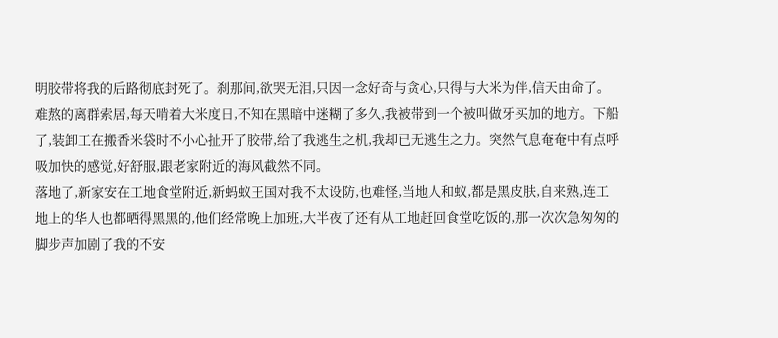明胶带将我的后路彻底封死了。刹那间,欲哭无泪,只因一念好奇与贪心,只得与大米为伴,信天由命了。
难熬的离群索居,每天啃着大米度日,不知在黑暗中迷糊了多久,我被带到一个被叫做牙买加的地方。下船了,装卸工在搬香米袋时不小心扯开了胶带,给了我逃生之机,我却已无逃生之力。突然气息奄奄中有点呼吸加快的感觉,好舒服,跟老家附近的海风截然不同。
落地了,新家安在工地食堂附近,新蚂蚁王国对我不太设防,也难怪,当地人和蚁,都是黑皮肤,自来熟,连工地上的华人也都晒得黑黑的,他们经常晚上加班,大半夜了还有从工地赶回食堂吃饭的,那一次次急匆匆的脚步声加剧了我的不安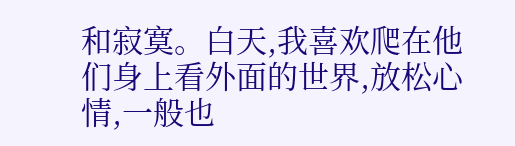和寂寞。白天,我喜欢爬在他们身上看外面的世界,放松心情,一般也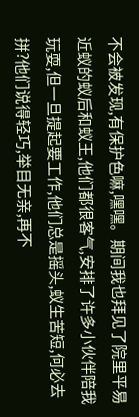不会被发现,有保护色嘛,嘿嘿。期间我也拜见了院里平易近蚁的蚁后和蚁王,他们都很客气,安排了许多小伙伴陪我玩耍,但一旦提起要工作,他们总是摇头,蚁生苦短,何必去拼?他们说得轻巧,举目无亲,再不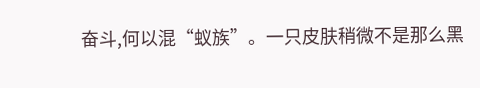奋斗,何以混“蚁族”。一只皮肤稍微不是那么黑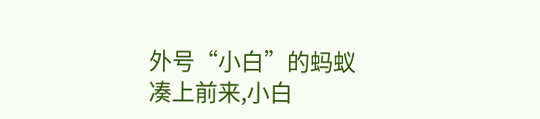外号“小白”的蚂蚁凑上前来,小白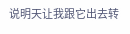说明天让我跟它出去转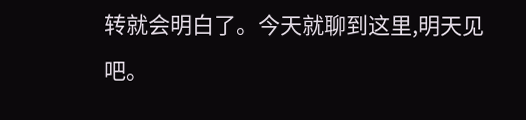转就会明白了。今天就聊到这里,明天见吧。